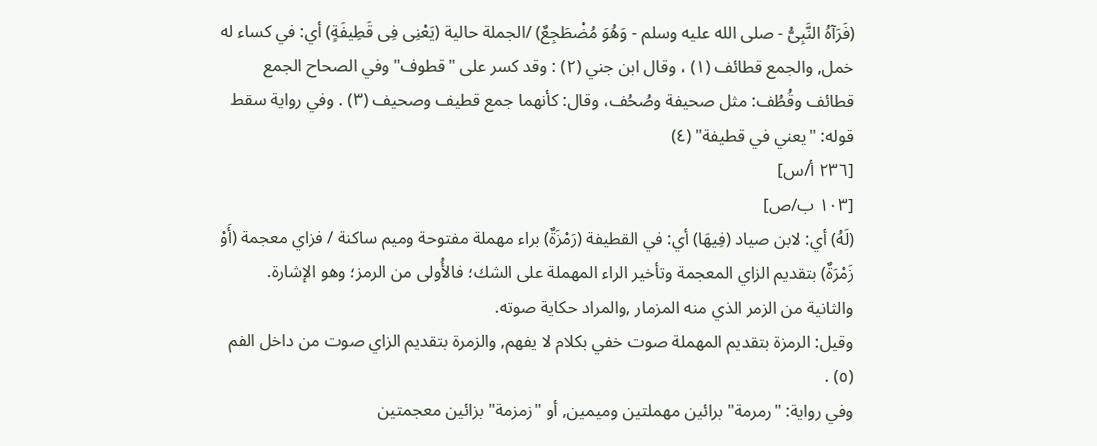(فَرَآهُ النَّبِىُّ - صلى الله عليه وسلم - وَهُوَ مُضْطَجِعٌ) /الجملة حالية (يَعْنِى فِى قَطِيفَةٍ) أي: في كساء له خمل, والجمع قطائف (١) ، وقال ابن جني (٢) : وقد كسر على "قطوف" وفي الصحاح الجمع قطائف وقُطُف: مثل صحيفة وصُحُف، وقال: كأنهما جمع قطيف وصحيف (٣) . وفي رواية سقط قوله: "يعني في قطيفة" (٤)
[٢٣٦ أ/س]
[١٠٣ ب/ص]
(لَهُ) أي: لابن صياد (فِيهَا) أي: في القطيفة (رَمْزَةٌ) براء مهملة مفتوحة وميم ساكنة / فزاي معجمة (أَوْ زَمْرَةٌ) بتقديم الزاي المعجمة وتأخير الراء المهملة على الشك؛ فالأُولى من الرمز؛ وهو الإشارة. والثانية من الزمر الذي منه المزمار ,والمراد حكاية صوته.
وقيل: الرمزة بتقديم المهملة صوت خفي بكلام لا يفهم, والزمرة بتقديم الزاي صوت من داخل الفم (٥) .
وفي رواية: "رمرمة" برائين مهملتين وميمين, أو "زمزمة" بزائين معجمتين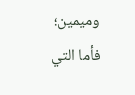وميمين؛ فأما التي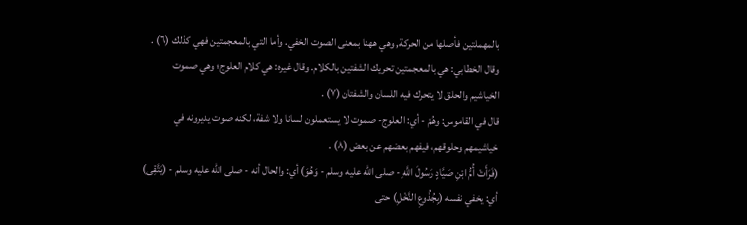بالمهملتين فأصلها من الحركة, وهي ههنا بمعنى الصوت الخفي. وأما التي بالمعجمتين فهي كذلك (٦) .
وقال الخطابي: هي بالمعجمتين تحريك الشفتين بالكلام. وقال غيره: هي كلام العلوج؛ وهي صموت الخياشيم والحلق لا يتحرك فيه اللسان والشفتان (٧) .
قال في القاموس: وهُمْ - أي: العلوج- صموت لا يستعملون لسانا ولا شفة، لكنه صوت يديرونه في خياشيمهم وحلوقهم، فيفهم بعضهم عن بعض (٨) .
(فَرَأَتْ أُمُّ ابْنِ صَيَّادٍ رَسُولَ اللَّهِ - صلى الله عليه وسلم - وَهُوَ) أي: والحال أنه - صلى الله عليه وسلم - (يَتَّقِى) أي: يخفي نفسه (بِجُذُوعِ النَّخْلِ) حتى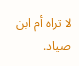لا تراه أم ابن صياد.